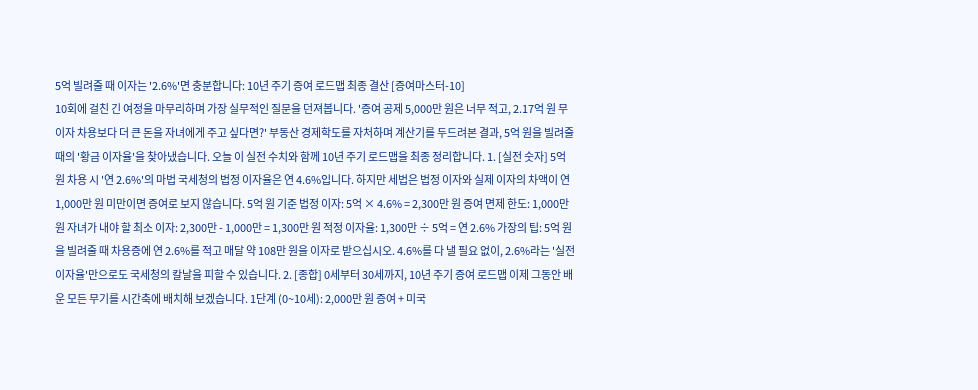5억 빌려줄 때 이자는 '2.6%'면 충분합니다: 10년 주기 증여 로드맵 최종 결산 [증여마스터-10]
10회에 걸친 긴 여정을 마무리하며 가장 실무적인 질문을 던져봅니다. '증여 공제 5,000만 원은 너무 적고, 2.17억 원 무이자 차용보다 더 큰 돈을 자녀에게 주고 싶다면?' 부동산 경제학도를 자처하며 계산기를 두드려본 결과, 5억 원을 빌려줄 때의 '황금 이자율'을 찾아냈습니다. 오늘 이 실전 수치와 함께 10년 주기 로드맵을 최종 정리합니다. 1. [실전 숫자] 5억 원 차용 시 '연 2.6%'의 마법 국세청의 법정 이자율은 연 4.6%입니다. 하지만 세법은 법정 이자와 실제 이자의 차액이 연 1,000만 원 미만이면 증여로 보지 않습니다. 5억 원 기준 법정 이자: 5억 × 4.6% = 2,300만 원 증여 면제 한도: 1,000만 원 자녀가 내야 할 최소 이자: 2,300만 - 1,000만 = 1,300만 원 적정 이자율: 1,300만 ÷ 5억 = 연 2.6% 가장의 팁: 5억 원을 빌려줄 때 차용증에 연 2.6%를 적고 매달 약 108만 원을 이자로 받으십시오. 4.6%를 다 낼 필요 없이, 2.6%라는 '실전 이자율'만으로도 국세청의 칼날을 피할 수 있습니다. 2. [종합] 0세부터 30세까지, 10년 주기 증여 로드맵 이제 그동안 배운 모든 무기를 시간축에 배치해 보겠습니다. 1단계 (0~10세): 2,000만 원 증여 + 미국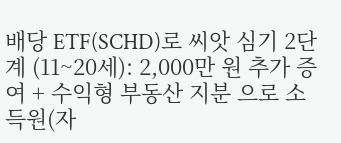배당 ETF(SCHD)로 씨앗 심기 2단계 (11~20세): 2,000만 원 추가 증여 + 수익형 부동산 지분 으로 소득원(자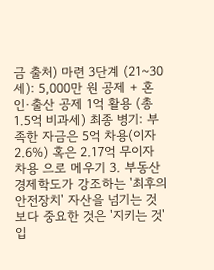금 출처) 마련 3단계 (21~30세): 5,000만 원 공제 + 혼인·출산 공제 1억 활용 (총 1.5억 비과세) 최종 병기: 부족한 자금은 5억 차용(이자 2.6%) 혹은 2.17억 무이자 차용 으로 메우기 3. 부동산 경제학도가 강조하는 '최후의 안전장치' 자산을 넘기는 것보다 중요한 것은 '지키는 것'입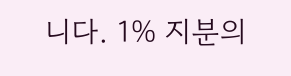니다. 1% 지분의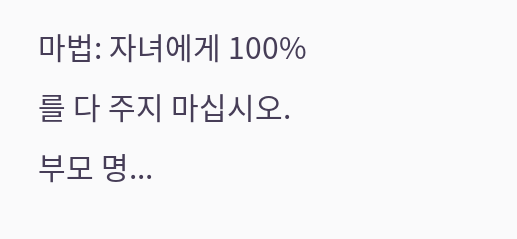마법: 자녀에게 100%를 다 주지 마십시오. 부모 명...